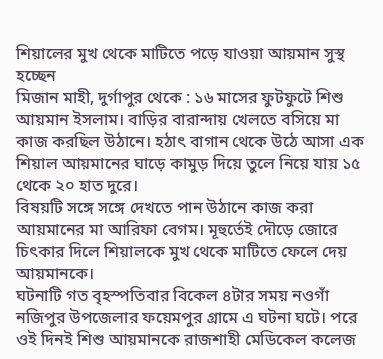শিয়ালের মুখ থেকে মাটিতে পড়ে যাওয়া আয়মান সুস্থ হচ্ছেন
মিজান মাহী, দুর্গাপুর থেকে : ১৬ মাসের ফুটফুটে শিশু আয়মান ইসলাম। বাড়ির বারান্দায় খেলতে বসিয়ে মা কাজ করছিল উঠানে। হঠাৎ বাগান থেকে উঠে আসা এক শিয়াল আয়মানের ঘাড়ে কামুড় দিয়ে তুলে নিয়ে যায় ১৫ থেকে ২০ হাত দুরে।
বিষয়টি সঙ্গে সঙ্গে দেখতে পান উঠানে কাজ করা আয়মানের মা আরিফা বেগম। মূহুর্তেই দৌড়ে জোরে চিৎকার দিলে শিয়ালকে মুখ থেকে মাটিতে ফেলে দেয় আয়মানকে।
ঘটনাটি গত বৃহস্পতিবার বিকেল ৪টার সময় নওগাঁ নজিপুর উপজেলার ফয়েমপুর গ্রামে এ ঘটনা ঘটে। পরে ওই দিনই শিশু আয়মানকে রাজশাহী মেডিকেল কলেজ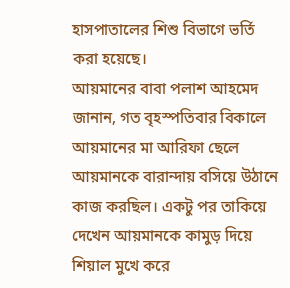হাসপাতালের শিশু বিভাগে ভর্তি করা হয়েছে।
আয়মানের বাবা পলাশ আহমেদ জানান, গত বৃহস্পতিবার বিকালে আয়মানের মা আরিফা ছেলে আয়মানকে বারান্দায় বসিয়ে উঠানে কাজ করছিল। একটু পর তাকিয়ে দেখেন আয়মানকে কামুড় দিয়ে শিয়াল মুখে করে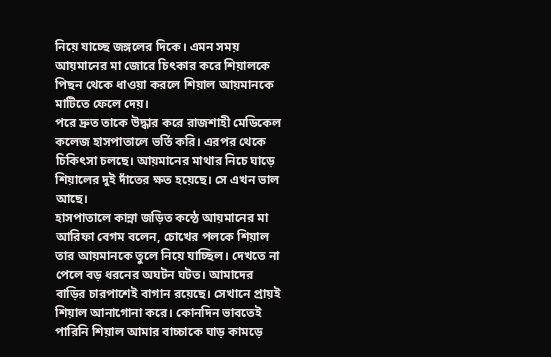নিয়ে যাচ্ছে জঙ্গলের দিকে। এমন সময় আয়মানের মা জোরে চিৎকার করে শিয়ালকে পিছন থেকে ধাওয়া করলে শিয়াল আয়মানকে মাটিতে ফেলে দেয়।
পরে দ্রুত তাকে উদ্ধার করে রাজশাহী মেডিকেল কলেজ হাসপাতালে ভর্তি করি। এরপর থেকে চিকিৎসা চলছে। আয়মানের মাথার নিচে ঘাড়ে শিয়ালের দুই দাঁতের ক্ষত হয়েছে। সে এখন ভাল আছে।
হাসপাতালে কান্না জড়িত কন্ঠে আয়মানের মা আরিফা বেগম বলেন, চোখের পলকে শিয়াল তার আয়মানকে তুলে নিয়ে যাচ্ছিল। দেখতে না পেলে বড় ধরনের অঘটন ঘটত। আমাদের বাড়ির চারপাশেই বাগান রয়েছে। সেখানে প্রায়ই শিয়াল আনাগোনা করে। কোনদিন ভাবতেই পারিনি শিয়াল আমার বাচ্চাকে ঘাড় কামড়ে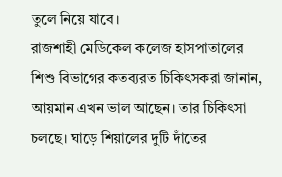তুলে নিয়ে যাবে।
রাজশাহী মেডিকেল কলেজ হাসপাতালের শিশু বিভাগের কতব্যরত চিকিৎসকরা জানান, আয়মান এখন ভাল আছেন। তার চিকিৎসা চলছে। ঘাড়ে শিয়ালের দুটি দাঁতের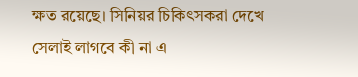ক্ষত রয়েছে। সিনিয়র চিকিৎসকরা দেখে সেলাই লাগবে কী না এ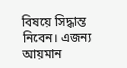বিষয়ে সিদ্ধান্ত নিবেন। এজন্য আয়মান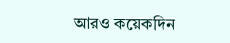আরও কয়েকদিন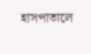হাসপাতালে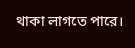থাকা লাগতে পারে।